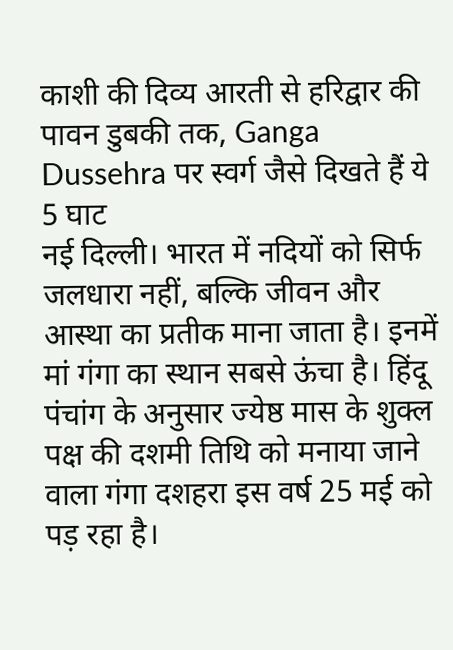काशी की दिव्य आरती से हरिद्वार की पावन डुबकी तक, Ganga Dussehra पर स्वर्ग जैसे दिखते हैं ये 5 घाट
नई दिल्ली। भारत में नदियों को सिर्फ जलधारा नहीं, बल्कि जीवन और आस्था का प्रतीक माना जाता है। इनमें मां गंगा का स्थान सबसे ऊंचा है। हिंदू पंचांग के अनुसार ज्येष्ठ मास के शुक्ल पक्ष की दशमी तिथि को मनाया जाने वाला गंगा दशहरा इस वर्ष 25 मई को पड़ रहा है।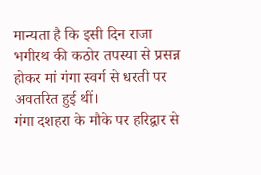मान्यता है कि इसी दिन राजा भगीरथ की कठोर तपस्या से प्रसन्न होकर मां गंगा स्वर्ग से धरती पर अवतरित हुई थीं।
गंगा दशहरा के मौके पर हरिद्वार से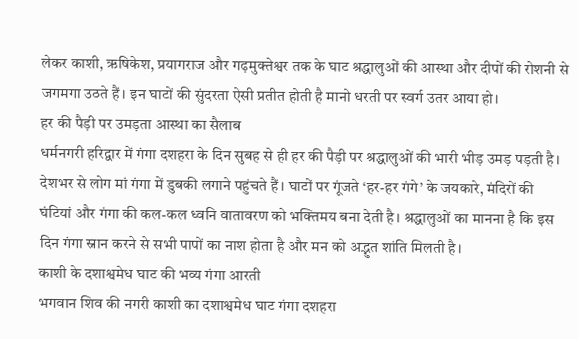लेकर काशी, ऋषिकेश, प्रयागराज और गढ़मुक्तेश्वर तक के घाट श्रद्धालुओं की आस्था और दीपों की रोशनी से जगमगा उठते हैं। इन घाटों की सुंदरता ऐसी प्रतीत होती है मानो धरती पर स्वर्ग उतर आया हो।
हर की पैड़ी पर उमड़ता आस्था का सैलाब
धर्मनगरी हरिद्वार में गंगा दशहरा के दिन सुबह से ही हर की पैड़ी पर श्रद्धालुओं की भारी भीड़ उमड़ पड़ती है। देशभर से लोग मां गंगा में डुबकी लगाने पहुंचते हैं। घाटों पर गूंजते ‘हर-हर गंगे’ के जयकारे, मंदिरों की घंटियां और गंगा की कल-कल ध्वनि वातावरण को भक्तिमय बना देती है। श्रद्धालुओं का मानना है कि इस दिन गंगा स्नान करने से सभी पापों का नाश होता है और मन को अद्भुत शांति मिलती है।
काशी के दशाश्वमेध घाट की भव्य गंगा आरती
भगवान शिव की नगरी काशी का दशाश्वमेध घाट गंगा दशहरा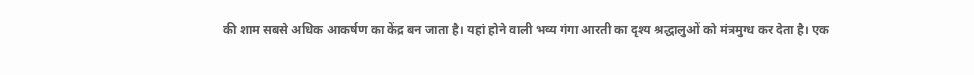की शाम सबसे अधिक आकर्षण का केंद्र बन जाता है। यहां होने वाली भव्य गंगा आरती का दृश्य श्रद्धालुओं को मंत्रमुग्ध कर देता है। एक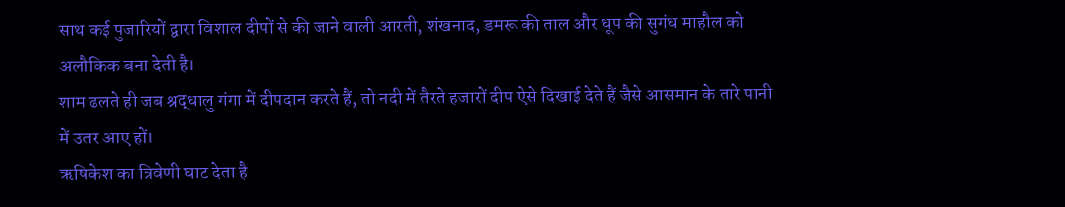साथ कई पुजारियों द्वारा विशाल दीपों से की जाने वाली आरती, शंखनाद, डमरू की ताल और धूप की सुगंध माहौल को अलौकिक बना देती है।
शाम ढलते ही जब श्रद्धालु गंगा में दीपदान करते हैं, तो नदी में तैरते हजारों दीप ऐसे दिखाई देते हैं जैसे आसमान के तारे पानी में उतर आए हों।
ऋषिकेश का त्रिवेणी घाट देता है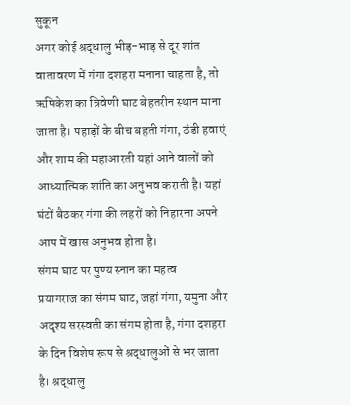सुकून
अगर कोई श्रद्धालु भीड़-भाड़ से दूर शांत वातावरण में गंगा दशहरा मनाना चाहता है, तो ऋषिकेश का त्रिवेणी घाट बेहतरीन स्थान माना जाता है। पहाड़ों के बीच बहती गंगा, ठंडी हवाएं और शाम की महाआरती यहां आने वालों को आध्यात्मिक शांति का अनुभव कराती है। यहां घंटों बैठकर गंगा की लहरों को निहारना अपने आप में खास अनुभव होता है।
संगम घाट पर पुण्य स्नान का महत्व
प्रयागराज का संगम घाट, जहां गंगा, यमुना और अदृश्य सरस्वती का संगम होता है, गंगा दशहरा के दिन विशेष रूप से श्रद्धालुओं से भर जाता है। श्रद्धालु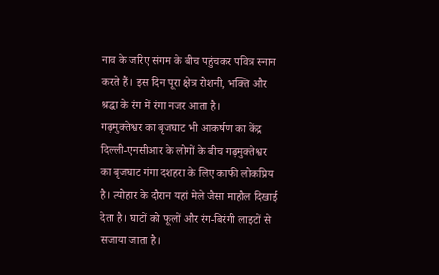नाव के जरिए संगम के बीच पहुंचकर पवित्र स्नान करते हैं। इस दिन पूरा क्षेत्र रोशनी, भक्ति और श्रद्धा के रंग में रंगा नजर आता है।
गढ़मुक्तेश्वर का बृजघाट भी आकर्षण का केंद्र
दिल्ली-एनसीआर के लोगों के बीच गढ़मुक्तेश्वर का बृजघाट गंगा दशहरा के लिए काफी लोकप्रिय है। त्योहार के दौरान यहां मेले जैसा माहौल दिखाई देता है। घाटों को फूलों और रंग-बिरंगी लाइटों से सजाया जाता है।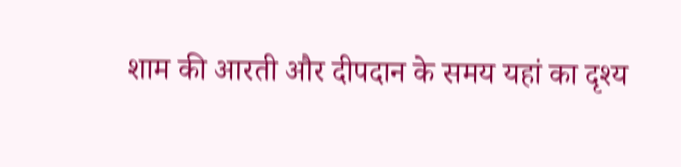शाम की आरती और दीपदान के समय यहां का दृश्य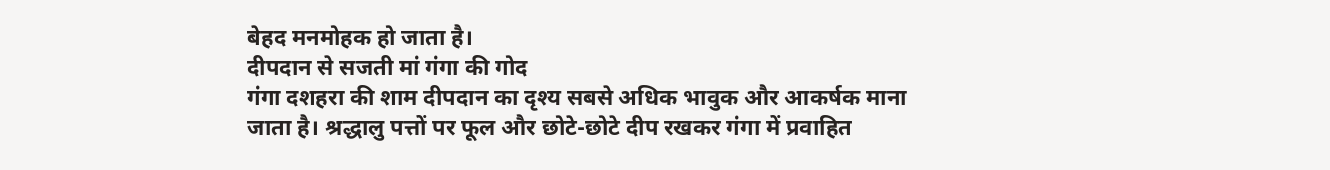बेहद मनमोहक हो जाता है।
दीपदान से सजती मां गंगा की गोद
गंगा दशहरा की शाम दीपदान का दृश्य सबसे अधिक भावुक और आकर्षक माना जाता है। श्रद्धालु पत्तों पर फूल और छोटे-छोटे दीप रखकर गंगा में प्रवाहित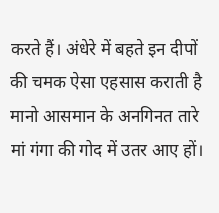करते हैं। अंधेरे में बहते इन दीपों की चमक ऐसा एहसास कराती है मानो आसमान के अनगिनत तारे मां गंगा की गोद में उतर आए हों।